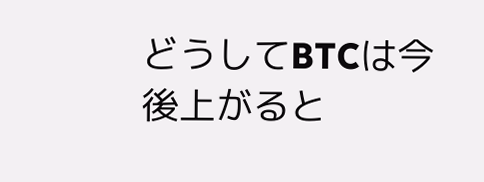どうしてBTCは今後上がると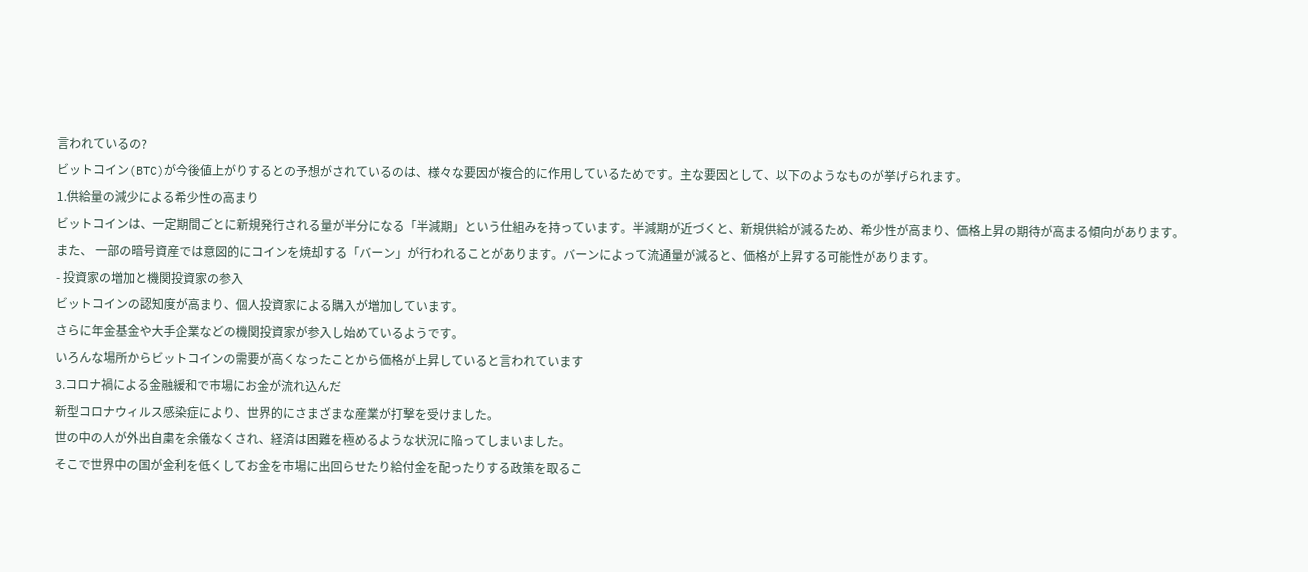言われているの?
ビットコイン(BTC)が今後値上がりするとの予想がされているのは、様々な要因が複合的に作用しているためです。主な要因として、以下のようなものが挙げられます。
1.供給量の減少による希少性の高まり
ビットコインは、一定期間ごとに新規発行される量が半分になる「半減期」という仕組みを持っています。半減期が近づくと、新規供給が減るため、希少性が高まり、価格上昇の期待が高まる傾向があります。
また、 一部の暗号資産では意図的にコインを焼却する「バーン」が行われることがあります。バーンによって流通量が減ると、価格が上昇する可能性があります。
- 投資家の増加と機関投資家の参入
ビットコインの認知度が高まり、個人投資家による購入が増加しています。
さらに年金基金や大手企業などの機関投資家が参入し始めているようです。
いろんな場所からビットコインの需要が高くなったことから価格が上昇していると言われています
3.コロナ禍による金融緩和で市場にお金が流れ込んだ
新型コロナウィルス感染症により、世界的にさまざまな産業が打撃を受けました。
世の中の人が外出自粛を余儀なくされ、経済は困難を極めるような状況に陥ってしまいました。
そこで世界中の国が金利を低くしてお金を市場に出回らせたり給付金を配ったりする政策を取るこ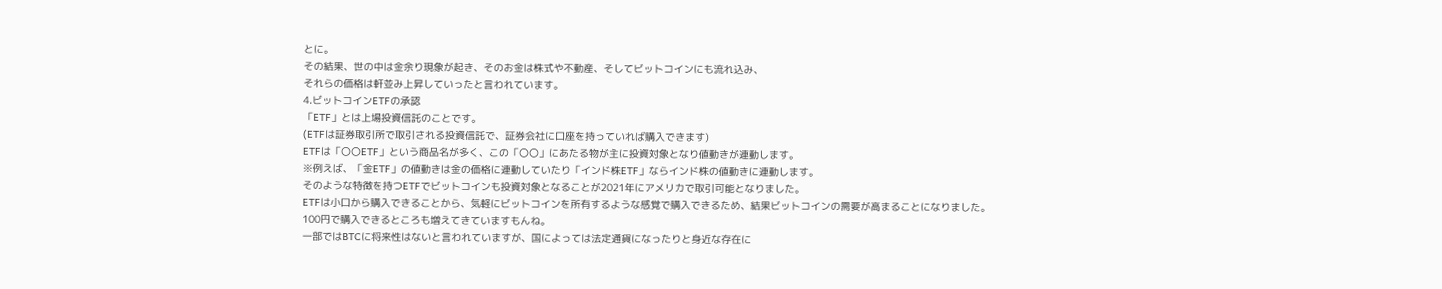とに。
その結果、世の中は金余り現象が起き、そのお金は株式や不動産、そしてビットコインにも流れ込み、
それらの価格は軒並み上昇していったと言われています。
4.ビットコインETFの承認
「ETF」とは上場投資信託のことです。
(ETFは証券取引所で取引される投資信託で、証券会社に口座を持っていれば購入できます)
ETFは「〇〇ETF」という商品名が多く、この「〇〇」にあたる物が主に投資対象となり値動きが連動します。
※例えば、「金ETF」の値動きは金の価格に連動していたり「インド株ETF」ならインド株の値動きに連動します。
そのような特徴を持つETFでビットコインも投資対象となることが2021年にアメリカで取引可能となりました。
ETFは小口から購入できることから、気軽にビットコインを所有するような感覚で購入できるため、結果ビットコインの需要が高まることになりました。
100円で購入できるところも増えてきていますもんね。
一部ではBTCに将来性はないと言われていますが、国によっては法定通貨になったりと身近な存在に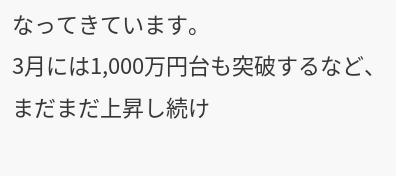なってきています。
3月には1,000万円台も突破するなど、まだまだ上昇し続け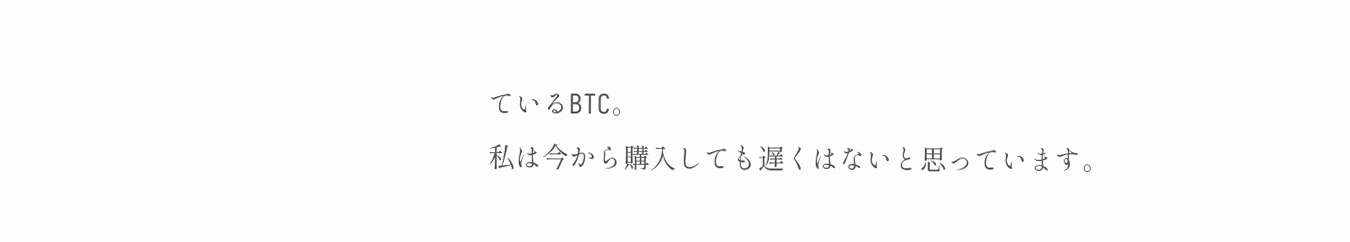ているBTC。
私は今から購入しても遅くはないと思っています。